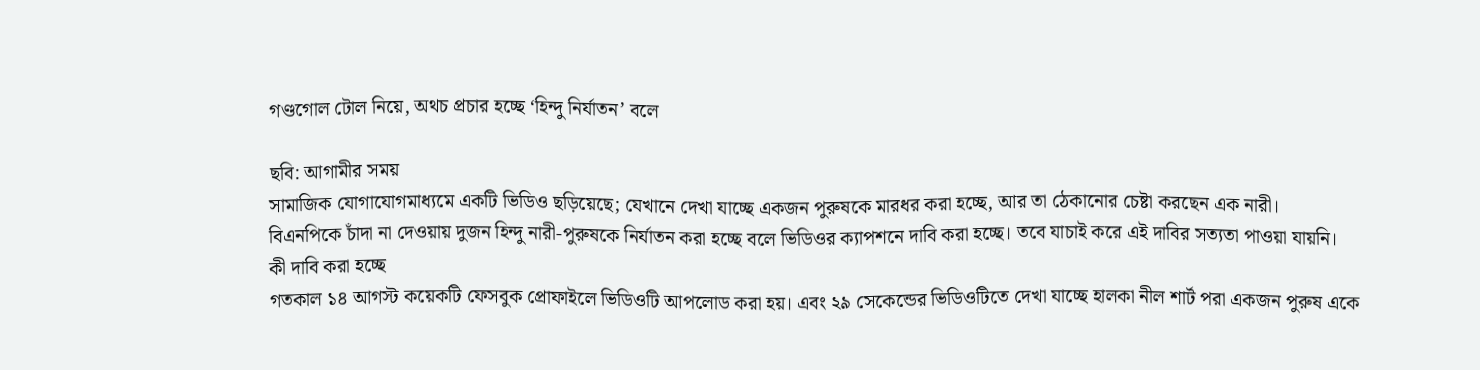গণ্ডগোল টোল নিয়ে, অথচ প্রচার হচ্ছে ‘হিন্দু নির্যাতন’ বলে

ছবি: আগামীর সময়
সামাজিক যোগাযোগমাধ্যমে একটি ভিডিও ছড়িয়েছে; যেখানে দেখা যাচ্ছে একজন পুরুষকে মারধর করা হচ্ছে, আর তা ঠেকানোর চেষ্টা করছেন এক নারী।
বিএনপিকে চাঁদা না দেওয়ায় দুজন হিন্দু নারী-পুরুষকে নির্যাতন করা হচ্ছে বলে ভিডিওর ক্যাপশনে দাবি করা হচ্ছে। তবে যাচাই করে এই দাবির সত্যতা পাওয়া যায়নি।
কী দাবি করা হচ্ছে
গতকাল ১৪ আগস্ট কয়েকটি ফেসবুক প্রোফাইলে ভিডিওটি আপলোড করা হয়। এবং ২৯ সেকেন্ডের ভিডিওটিতে দেখা যাচ্ছে হালকা নীল শার্ট পরা একজন পুরুষ একে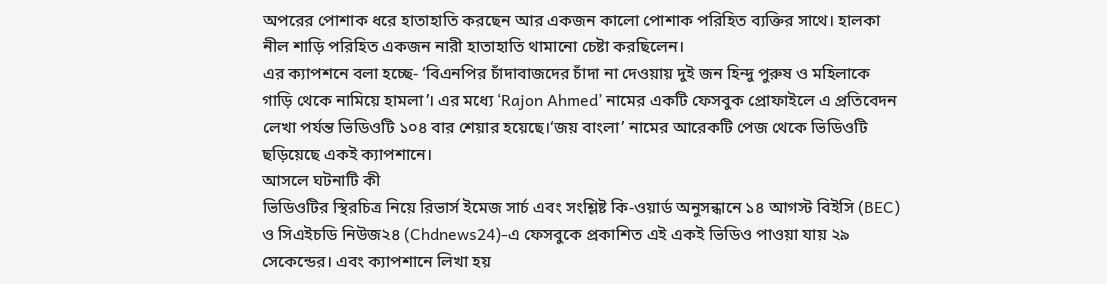অপরের পোশাক ধরে হাতাহাতি করছেন আর একজন কালো পোশাক পরিহিত ব্যক্তির সাথে। হালকা নীল শাড়ি পরিহিত একজন নারী হাতাহাতি থামানো চেষ্টা করছিলেন।
এর ক্যাপশনে বলা হচ্ছে- ‘বিএনপির চাঁদাবাজদের চাঁদা না দেওয়ায় দুই জন হিন্দু পুরুষ ও মহিলাকে গাড়ি থেকে নামিয়ে হামলা’। এর মধ্যে ‘Rajon Ahmed’ নামের একটি ফেসবুক প্রোফাইলে এ প্রতিবেদন লেখা পর্যন্ত ভিডিওটি ১০৪ বার শেয়ার হয়েছে।‘জয় বাংলা’ নামের আরেকটি পেজ থেকে ভিডিওটি ছড়িয়েছে একই ক্যাপশানে।
আসলে ঘটনাটি কী
ভিডিওটির স্থিরচিত্র নিয়ে রিভার্স ইমেজ সার্চ এবং সংশ্লিষ্ট কি-ওয়ার্ড অনুসন্ধানে ১৪ আগস্ট বিইসি (BEC) ও সিএইচডি নিউজ২৪ (Chdnews24)-এ ফেসবুকে প্রকাশিত এই একই ভিডিও পাওয়া যায় ২৯ সেকেন্ডের। এবং ক্যাপশানে লিখা হয়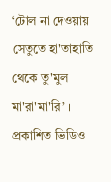‘টোল না দেওয়ায় সেতুতে হা'তাহাতি থেকে তু'মুল মা'রা'মা'রি’ ।
প্রকাশিত ভিডিও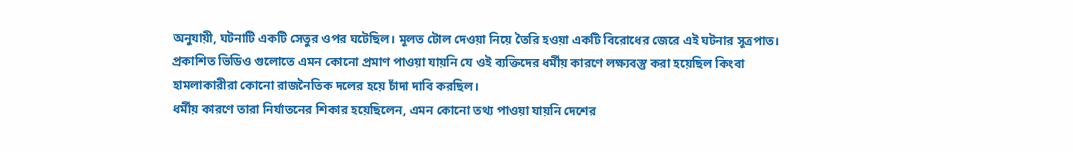অনুযায়ী, ঘটনাটি একটি সেতুর ওপর ঘটেছিল। মূলত টোল দেওয়া নিয়ে তৈরি হওয়া একটি বিরোধের জেরে এই ঘটনার সূত্রপাত।
প্রকাশিত ভিডিও গুলোতে এমন কোনো প্রমাণ পাওয়া যায়নি যে ওই ব্যক্তিদের ধর্মীয় কারণে লক্ষ্যবস্তু করা হয়েছিল কিংবা হামলাকারীরা কোনো রাজনৈতিক দলের হয়ে চাঁদা দাবি করছিল।
ধর্মীয় কারণে তারা নির্যাতনের শিকার হয়েছিলেন, এমন কোনো তথ্য পাওয়া যায়নি দেশের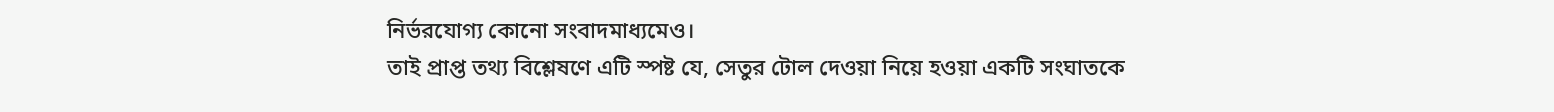নির্ভরযোগ্য কোনো সংবাদমাধ্যমেও।
তাই প্রাপ্ত তথ্য বিশ্লেষণে এটি স্পষ্ট যে, সেতুর টোল দেওয়া নিয়ে হওয়া একটি সংঘাতকে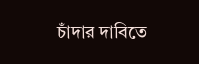চাঁদার দাবিতে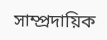সাম্প্রদায়িক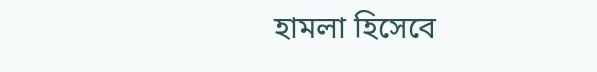হামলা হিসেবে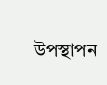উপস্থাপন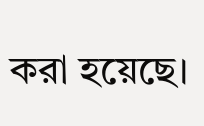করা হয়েছে।